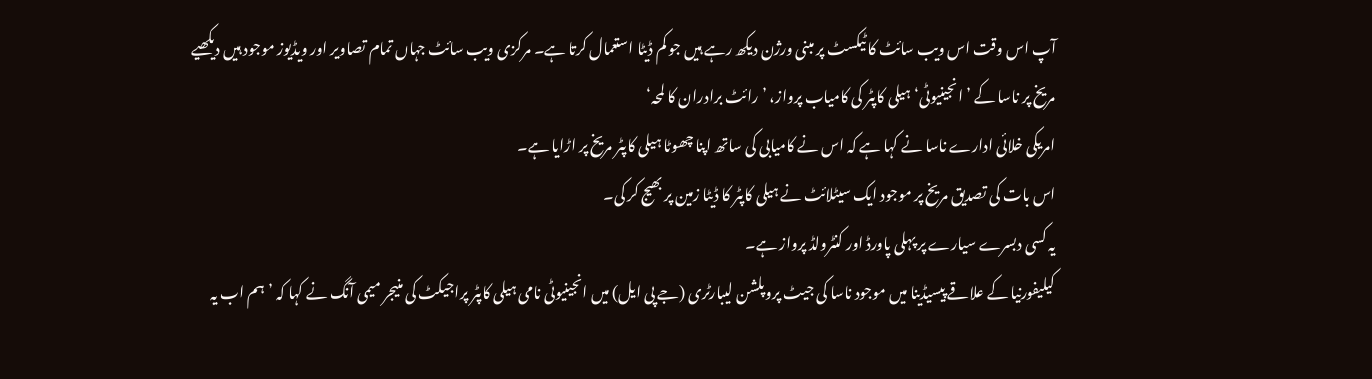آپ اس وقت اس ویب سائٹ کا ٹیکسٹ پر مبنی ورژن دیکھ رہے ہیں جو کم ڈیٹا استعمال کرتا ہے۔ مرکزی ویب سائٹ جہاں تمام تصاویر اور ویڈیوز موجود ہیں دیکھیے
مریخ پر ناسا کے ’انجینیوٹی‘ ہیلی کاپٹر کی کامیاب پرواز، ’رائٹ برادران کا لمحہ‘
امریکی خلائی ادارے ناسا نے کہا ہے کہ اس نے کامیابی کی ساتھ اپنا چھوٹا ہیلی کاپٹر مریخ پر اڑایا ہے۔
اس بات کی تصدیق مریخ پر موجود ایک سیٹلائٹ نے ہیلی کاپٹر کا ڈیٹا زمین پر بھیج کر کی۔
یہ کسی دبسرے سیارے پر پہلی پاورڈ اور کنٹرولڈ پرواز ہے۔
کیلیفورنیا کے علاقے پیسیڈینا میں موجود ناسا کی جیٹ پروپلشن لیبارٹری (جے پی ایل) میں انجینیوٹی نامی ہیلی کاپٹر پراجیکٹ کی منیجر میمی آنگ نے کہا کہ ’ہم اب یہ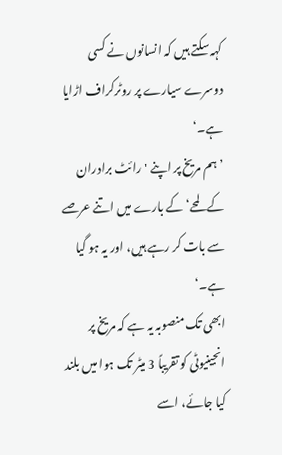کہہ سکتے ہیں کہ انسانوں نے کسی دوسرے سیارے پر روٹرکراف اڑایا ہے۔‘
’ہم مریخ پر اپنے 'رائٹ برادران کے لمحے‘ کے بارے میں اتنے عرصے سے بات کر رہے ہیں، اور یہ ہو گیا ہے۔‘
ابھی تک منصوبہ یہ ہے کہ مریخ پر انجینیوٹی کو تقریباً 3 میٹر تک ہوا میں بلند کیا جائے، اسے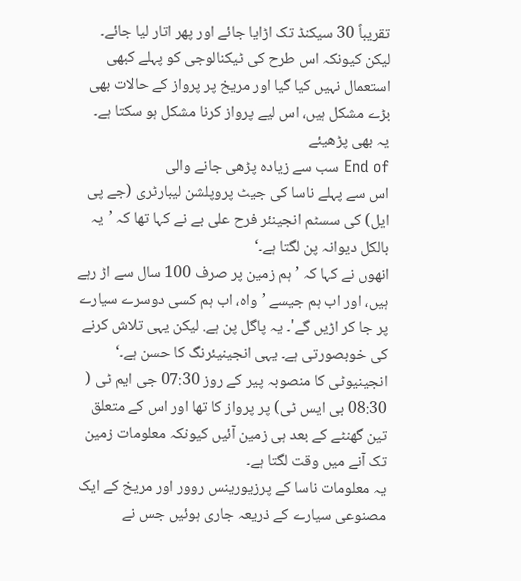تقریباً 30 سیکنڈ تک اڑایا جائے اور پھر اتار لیا جائے۔
لیکن کیونکہ اس طرح کی ٹیکنالوجی کو پہلے کبھی استعمال نہیں کیا گیا اور مریخ پر پرواز کے حالات بھی بڑے مشکل ہیں، اس لیے پرواز کرنا مشکل ہو سکتا ہے۔
یہ بھی پڑھیئے
End of سب سے زیادہ پڑھی جانے والی
اس سے پہلے ناسا کی جیٹ پروپلشن لیبارٹری (جے پی ایل) کی سسٹم انجینئر فرح علی بے نے کہا تھا کہ ’یہ بالکل دیوانہ پن لگتا ہے۔‘
انھوں نے کہا کہ ’ہم زمین پر صرف 100 سال سے اڑ رہے ہیں، اور اب ہم جیسے ’واہ، اب ہم کسی دوسرے سیارے پر جا کر اڑیں گے'۔ یہ پاگل پن ہے. لیکن یہی تلاش کرنے کی خوبصورتی ہے۔ یہی انجینیئرنگ کا حسن ہے۔‘
انجینیوٹی کا منصوبہ پیر کے روز 07:30 جی ایم ٹی ( 08:30 بی ایس ٹی) پر پرواز کا تھا اور اس کے متعلق تین گھنٹے کے بعد ہی زمین آئیں کیونکہ معلومات زمین تک آنے میں وقت لگتا ہے۔
یہ معلومات ناسا کے پرزیورینس روور اور مریخ کے ایک مصنوعی سیارے کے ذریعہ جاری ہوئیں جس نے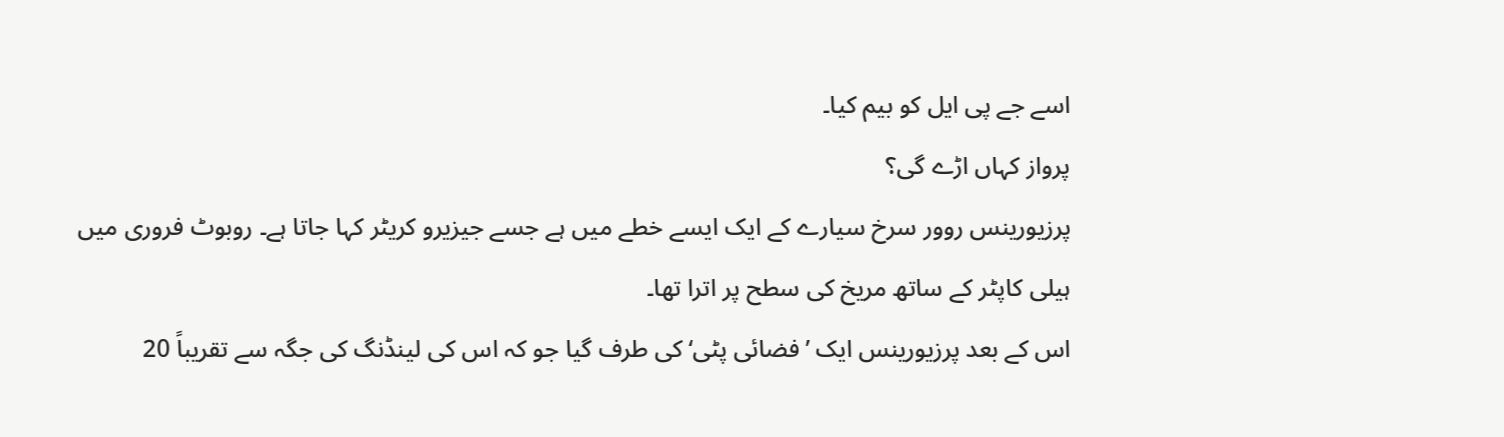اسے جے پی ایل کو بیم کیا۔
پرواز کہاں اڑے گی؟
پرزیورینس روور سرخ سیارے کے ایک ایسے خطے میں ہے جسے جیزیرو کریٹر کہا جاتا ہے۔ روبوٹ فروری میں ہیلی کاپٹر کے ساتھ مریخ کی سطح پر اترا تھا۔
اس کے بعد پرزیورینس ایک ’فضائی پٹی‘ کی طرف گیا جو کہ اس کی لینڈنگ کی جگہ سے تقریباً 20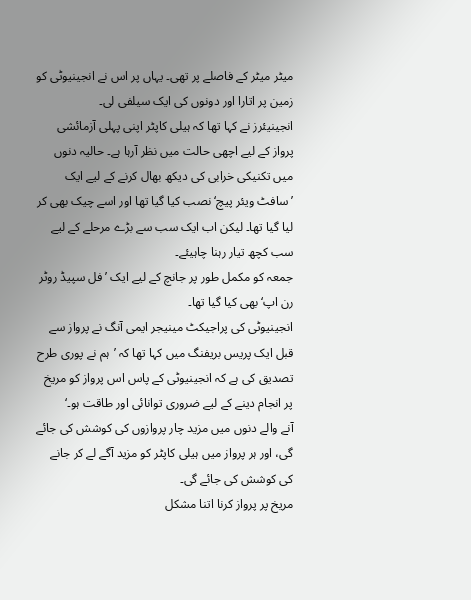میٹر میٹر کے فاصلے پر تھی۔ یہاں پر اس نے انجینیوٹی کو زمین پر اتارا اور دونوں کی ایک سیلفی لی۔
انجینیئرز نے کہا تھا کہ ہیلی کاپٹر اپنی پہلی آزمائشی پرواز کے لیے اچھی حالت میں نظر آرہا ہے۔ حالیہ دنوں میں تکنیکی خرابی کی دیکھ بھال کرنے کے لیے ایک ’سافٹ ویئر پیچ‘ نصب کیا گیا تھا اور اسے چیک بھی کر لیا گیا تھا۔ لیکن اب ایک سب سے بڑے مرحلے کے لیے سب کچھ تیار رہنا چاہیئے۔
جمعہ کو مکمل طور پر جانچ کے لیے ایک ’فل سپیڈ روٹر رن اپ‘ بھی کیا گیا تھا۔
انجینیوٹی کی پراجیکٹ مینیجر ایمی آنگ نے پرواز سے قبل ایک پریس بریفنگ میں کہا تھا کہ ’ہم نے پوری طرح تصدیق کی ہے کہ انجینیوٹی کے پاس اس پرواز کو مریخ پر انجام دینے کے لیے ضروری توانائی اور طاقت ہو۔‘
آنے والے دنوں میں مزید چار پروازوں کی کوشش کی جائے گی، اور ہر پرواز میں ہیلی کاپٹر کو مزید آگے لے کر جانے کی کوشش کی جائے گی۔
مریخ پر پرواز کرنا اتنا مشکل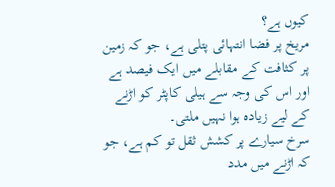کیوں ہے؟
مریخ پر فضا انتہائی پتلی ہے، جو کہ زمین پر کثافت کے مقابلے میں ایک فیصد ہے اور اس کی وجہ سے ہیلی کاپٹر کو اڑنے کے لیے زیادہ ہوا نہیں ملتی۔
سرخ سیارے پر کشش ثقل تو کم ہے، جو کہ اڑنے میں مدد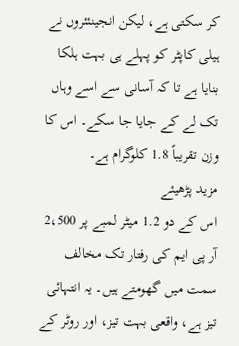کر سکتی ہے، لیکن انجینئئروں نے ہیلی کاپٹر کو پہلے ہی بہت ہلکا بنایا ہے تا کہ آسانی سے اسے وہاں تک لے کے جایا جا سکے۔ اس کا وزن تقریباً 1.8 کلوگرام ہے۔
مزید پڑھیئے
اس کے دو 1.2 میٹر لمبے پر 2،500 آر پی ایم کی رفتار تک مخالف سمت میں گھومتے ہیں۔ یہ انتہائی تیز ہے، واقعی بہت تیز، اور روٹر کے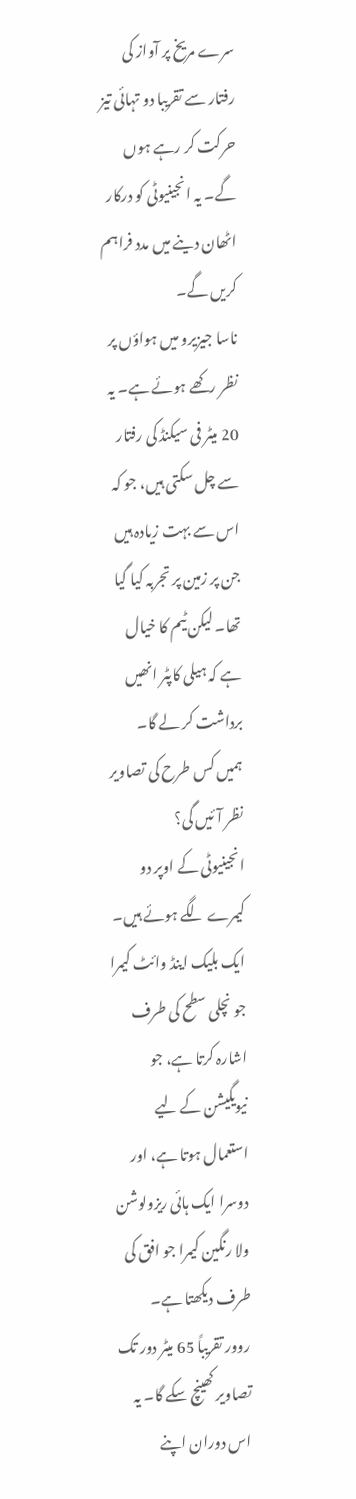سرے مریخ پر آواز کی رفتار سے تقریبا دو تہائی تیز حرکت کر رہے ہوں گے۔ یہ انجینیوٹی کو درکار اٹھان دینے میں مدد فراہم کریں گے۔
ناسا جیزیرو میں ہواؤں پر نظر رکھے ہوئے ہے۔ یہ 20 میٹر فی سیکنڈ کی رفتار سے چل سکتی ہیں، جو کہ اس سے بہت زیادہ ہیں جن پر زمین پر تجربہ کیا گیا تھا۔ لیکن ٹیم کا خیال ہے کہ ہیلی کاپٹر انھیں برداشت کر لے گا۔
ہمیں کس طرح کی تصاویر نظر آئیں گی؟
انجینیوٹی کے اوپر دو کیمرے لگے ہوئے ہیں۔
ایک بلیک اینڈ وائٹ کیمرا جو نچلی سطح کی طرف اشارہ کرتا ہے، جو نیویگیشن کے لیے استعمال ہوتا ہے، اور دوسرا ایک ہائی ریزولوشن ولا رنگین کیمرا جو افق کی طرف دیکھتا ہے۔
روور تقریباً 65 میٹر دور تک تصاویر کھینچ سکے گا۔ یہ اس دوران اپنے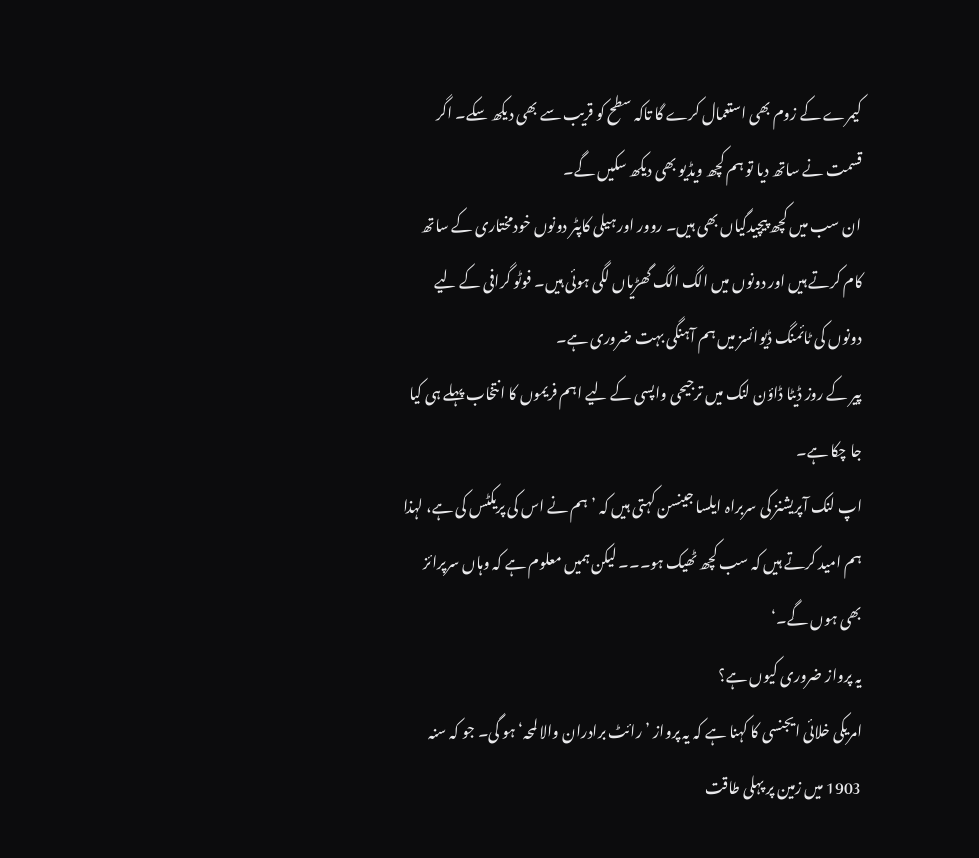کیمرے کے زوم بھی استعمال کرے گا تاکہ سطح کو قریب سے بھی دیکھ سکے۔ اگر قسمت نے ساتھ دیا تو ہم کچھ ویڈیو بھی دیکھ سکیں گے۔
ان سب میں کچھ پیچیدگیاں بھی ہیں۔ روور اور ہیلی کاپٹر دونوں خودمختاری کے ساتھ کام کرتے ہیں اور دونوں میں الگ الگ گھڑیاں لگی ہوئی ہیں۔ فوٹو گرافی کے لیے دونوں کی ٹائمنگ ڈیوائسز میں ہم آہنگی بہت ضروری ہے۔
پیر کے روز ڈیٹا ڈاؤن لنک میں ترجیحی واپسی کے لیے اہم فریموں کا انتخاب پہلے ہی کیا جا چکا ہے۔
اپ لنک آپریشنز کی سربراہ ایلسا جینسن کہتی ہیں کہ ’ہم نے اس کی پریکٹس کی ہے، لہذا ہم امید کرتے ہیں کہ سب کچھ ٹھیک ہو۔۔۔ لیکن ہمیں معلوم ہے کہ وہاں سرپرائز بھی ہوں گے۔‘
یہ پرواز ضروری کیوں ہے؟
امریکی خلائی ایجنسی کا کہنا ہے کہ یہ پرواز ’رائٹ برادران والا لمحہ‘ ہو گی۔ جو کہ سنہ 1903 میں زمین پر پہلی طاقت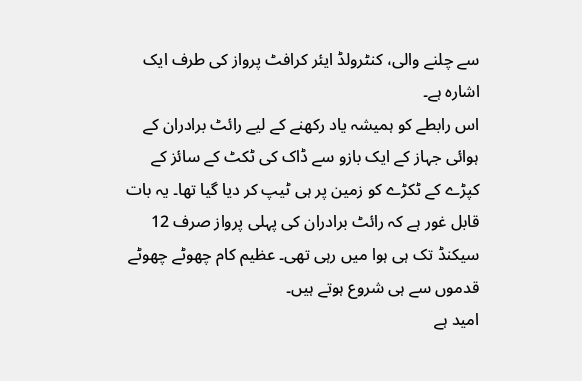سے چلنے والی، کنٹرولڈ ایئر کرافٹ پرواز کی طرف ایک اشارہ ہے۔
اس رابطے کو ہمیشہ یاد رکھنے کے لیے رائٹ برادران کے ہوائی جہاز کے ایک بازو سے ڈاک کی ٹکٹ کے سائز کے کپڑے کے ٹکڑے کو زمین پر ہی ٹیپ کر دیا گیا تھا۔ یہ بات قابل غور ہے کہ رائٹ برادران کی پہلی پرواز صرف 12 سیکنڈ تک ہی ہوا میں رہی تھی۔ عظیم کام چھوٹے چھوٹے قدموں سے ہی شروع ہوتے ہیں۔
امید ہے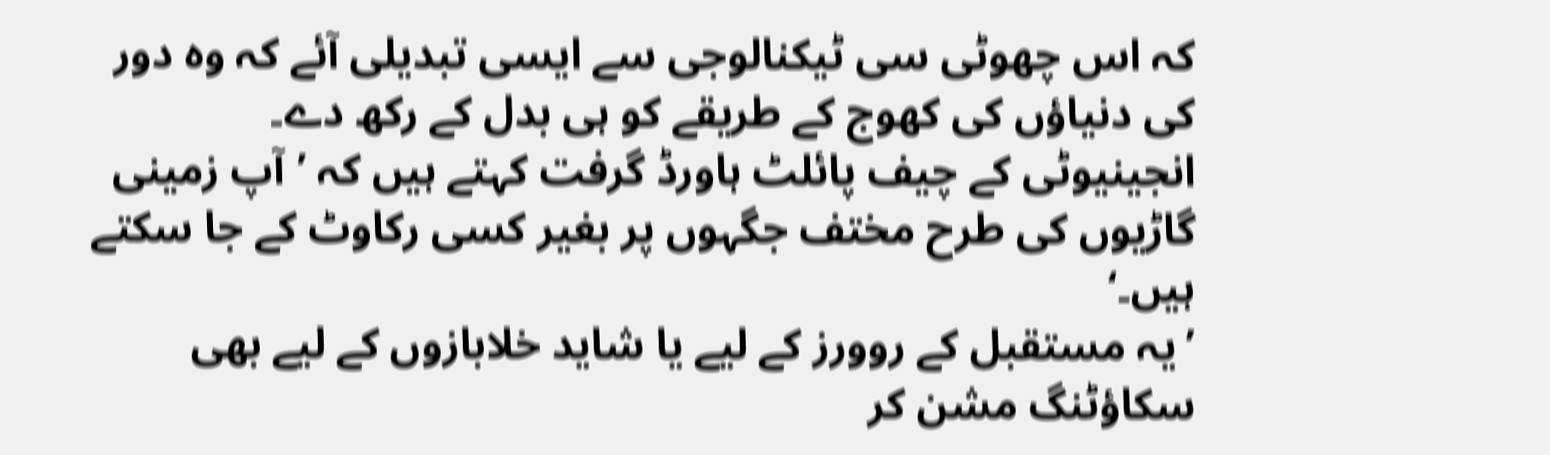کہ اس چھوٹی سی ٹیکنالوجی سے ایسی تبدیلی آئے کہ وہ دور کی دنیاؤں کی کھوج کے طریقے کو ہی بدل کے رکھ دے۔
انجینیوٹی کے چیف پائلٹ ہاورڈ گرفت کہتے ہیں کہ ’آپ زمینی گاڑیوں کی طرح مختف جگہوں پر بغیر کسی رکاوٹ کے جا سکتے ہیں۔‘
’یہ مستقبل کے روورز کے لیے یا شاید خلابازوں کے لیے بھی سکاؤٹنگ مشن کر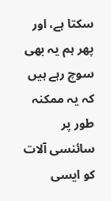سکتا ہے، اور پھر ہم یہ بھی سوچ رہے ہیں کہ یہ ممکنہ طور پر سائنسی آلات کو ایسی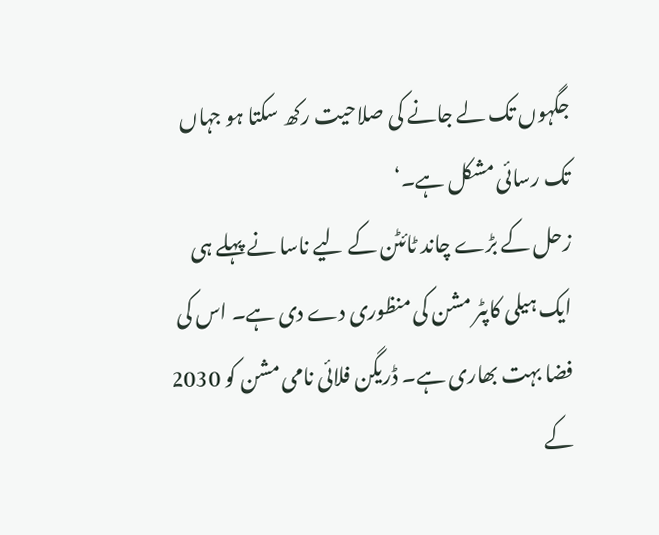جگہوں تک لے جانے کی صلاحیت رکھ سکتا ہو جہاں تک رسائی مشکل ہے۔‘
زحل کے بڑے چاند ٹائٹن کے لیے ناسا نے پہلے ہی ایک ہیلی کاپٹر مشن کی منظوری دے دی ہے۔ اس کی فضا بہت بھاری ہے۔ ڈریگن فلائی نامی مشن کو 2030 کے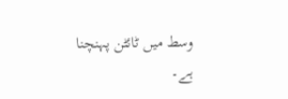وسط میں ٹائٹن پہنچنا ہے۔